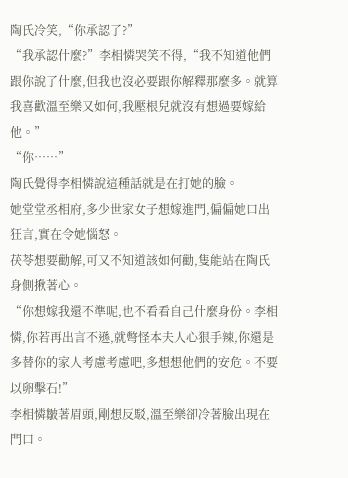陶氏冷笑,“你承認了?”
“我承認什麼?”李相憐哭笑不得,“我不知道他們跟你說了什麼,但我也沒必要跟你解釋那麼多。就算我喜歡溫至樂又如何,我壓根兒就沒有想過要嫁給他。”
“你……”
陶氏覺得李相憐說這種話就是在打她的臉。
她堂堂丞相府,多少世家女子想嫁進門,偏偏她口出狂言,實在令她惱怒。
茯苓想要勸解,可又不知道該如何勸,隻能站在陶氏身側揪著心。
“你想嫁我還不準呢,也不看看自己什麼身份。李相憐,你若再出言不遜,就彆怪本夫人心狠手辣,你還是多替你的家人考慮考慮吧,多想想他們的安危。不要以卵擊石!”
李相憐皺著眉頭,剛想反駁,溫至樂卻冷著臉出現在門口。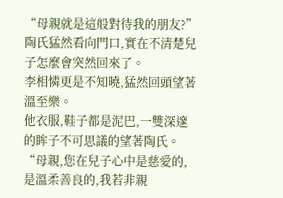“母親就是這般對待我的朋友?”
陶氏猛然看向門口,實在不清楚兒子怎麼會突然回來了。
李相憐更是不知曉,猛然回頭望著溫至樂。
他衣服,鞋子都是泥巴,一雙深邃的眸子不可思議的望著陶氏。
“母親,您在兒子心中是慈愛的,是溫柔善良的,我若非親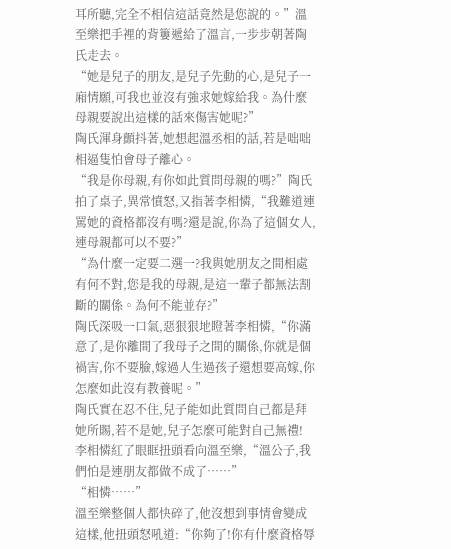耳所聽,完全不相信這話竟然是您說的。”溫至樂把手裡的背簍遞給了溫言,一步步朝著陶氏走去。
“她是兒子的朋友,是兒子先動的心,是兒子一廂情願,可我也並沒有強求她嫁給我。為什麼母親要說出這樣的話來傷害她呢?”
陶氏渾身顫抖著,她想起溫丞相的話,若是咄咄相逼隻怕會母子離心。
“我是你母親,有你如此質問母親的嗎?”陶氏拍了桌子,異常憤怒,又指著李相憐,“我難道連罵她的資格都沒有嗎?還是說,你為了這個女人,連母親都可以不要?”
“為什麼一定要二選一?我與她朋友之間相處有何不對,您是我的母親,是這一輩子都無法割斷的關係。為何不能並存?”
陶氏深吸一口氣,惡狠狠地瞪著李相憐,“你滿意了,是你離間了我母子之間的關係,你就是個禍害,你不要臉,嫁過人生過孩子還想要高嫁,你怎麼如此沒有教養呢。”
陶氏實在忍不住,兒子能如此質問自己都是拜她所賜,若不是她,兒子怎麼可能對自己無禮!
李相憐紅了眼眶扭頭看向溫至樂,“溫公子,我們怕是連朋友都做不成了……”
“相憐……”
溫至樂整個人都快碎了,他沒想到事情會變成這樣,他扭頭怒吼道:“你夠了!你有什麼資格辱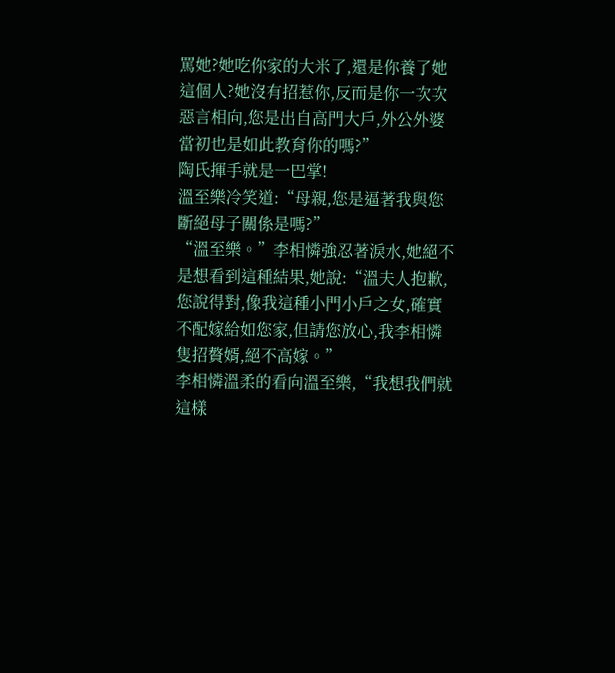罵她?她吃你家的大米了,還是你養了她這個人?她沒有招惹你,反而是你一次次惡言相向,您是出自高門大戶,外公外婆當初也是如此教育你的嗎?”
陶氏揮手就是一巴掌!
溫至樂冷笑道:“母親,您是逼著我與您斷絕母子關係是嗎?”
“溫至樂。”李相憐強忍著淚水,她絕不是想看到這種結果,她說:“溫夫人抱歉,您說得對,像我這種小門小戶之女,確實不配嫁給如您家,但請您放心,我李相憐隻招贅婿,絕不高嫁。”
李相憐溫柔的看向溫至樂,“我想我們就這樣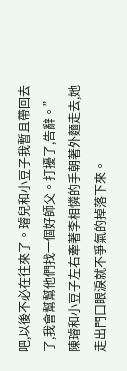吧,以後不必在往來了。璿兒和小豆子我暫且帶回去了,我會幫幫他們找一個好師父。打擾了,告辭。”
陳璿和小豆子左右牽著李相憐的手朝著外麵走去,她走出門口眼淚就不爭氣的掉落下來。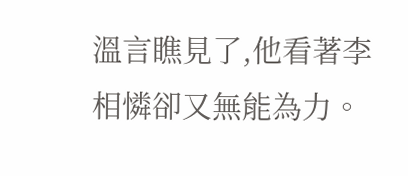溫言瞧見了,他看著李相憐卻又無能為力。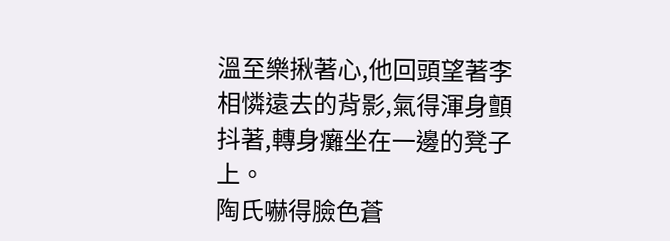溫至樂揪著心,他回頭望著李相憐遠去的背影,氣得渾身顫抖著,轉身癱坐在一邊的凳子上。
陶氏嚇得臉色蒼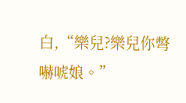白,“樂兒?樂兒你彆嚇唬娘。”